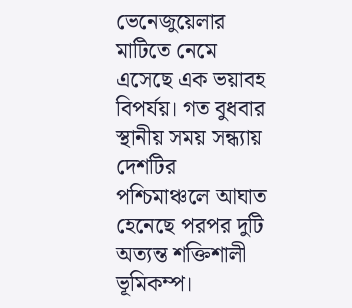ভেনেজুয়েলার মাটিতে নেমে এসেছে এক ভয়াবহ বিপর্যয়। গত বুধবার স্থানীয় সময় সন্ধ্যায় দেশটির পশ্চিমাঞ্চলে আঘাত হেনেছে পরপর দুটি অত্যন্ত শক্তিশালী ভূমিকম্প।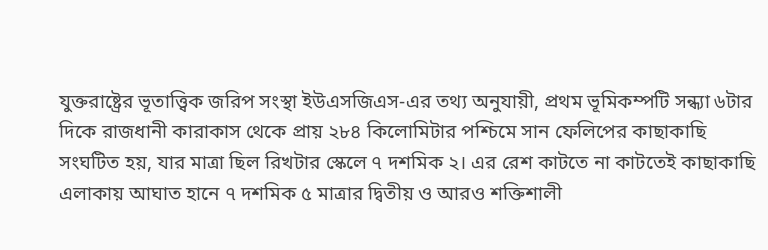যুক্তরাষ্ট্রের ভূতাত্ত্বিক জরিপ সংস্থা ইউএসজিএস-এর তথ্য অনুযায়ী, প্রথম ভূমিকম্পটি সন্ধ্যা ৬টার দিকে রাজধানী কারাকাস থেকে প্রায় ২৮৪ কিলোমিটার পশ্চিমে সান ফেলিপের কাছাকাছি সংঘটিত হয়, যার মাত্রা ছিল রিখটার স্কেলে ৭ দশমিক ২। এর রেশ কাটতে না কাটতেই কাছাকাছি এলাকায় আঘাত হানে ৭ দশমিক ৫ মাত্রার দ্বিতীয় ও আরও শক্তিশালী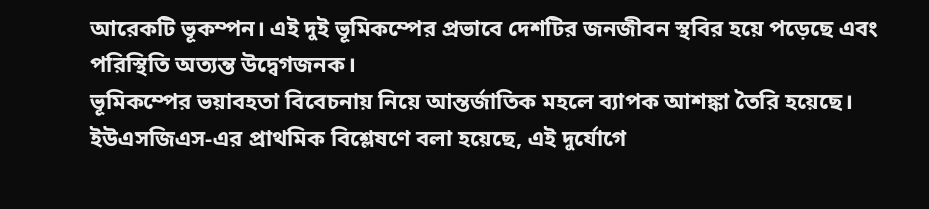আরেকটি ভূকম্পন। এই দুই ভূমিকম্পের প্রভাবে দেশটির জনজীবন স্থবির হয়ে পড়েছে এবং পরিস্থিতি অত্যন্ত উদ্বেগজনক।
ভূমিকম্পের ভয়াবহতা বিবেচনায় নিয়ে আন্তর্জাতিক মহলে ব্যাপক আশঙ্কা তৈরি হয়েছে। ইউএসজিএস-এর প্রাথমিক বিশ্লেষণে বলা হয়েছে, এই দুর্যোগে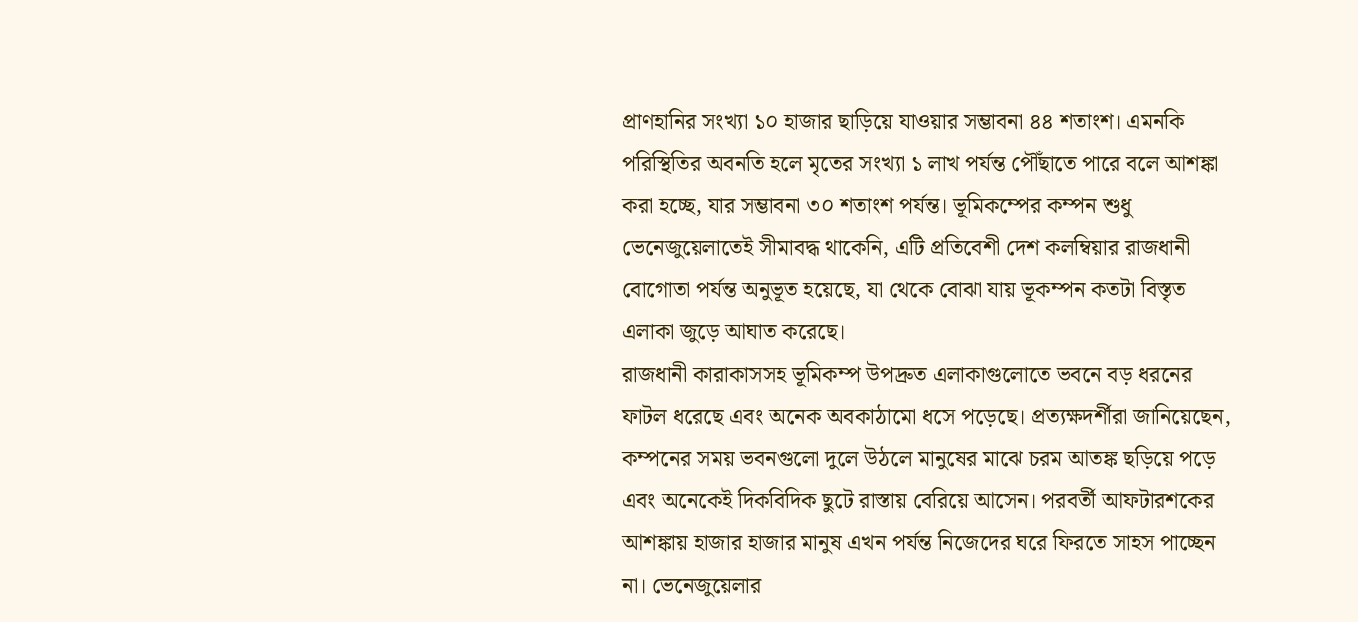প্রাণহানির সংখ্যা ১০ হাজার ছাড়িয়ে যাওয়ার সম্ভাবনা ৪৪ শতাংশ। এমনকি পরিস্থিতির অবনতি হলে মৃতের সংখ্যা ১ লাখ পর্যন্ত পৌঁছাতে পারে বলে আশঙ্কা করা হচ্ছে, যার সম্ভাবনা ৩০ শতাংশ পর্যন্ত। ভূমিকম্পের কম্পন শুধু ভেনেজুয়েলাতেই সীমাবদ্ধ থাকেনি, এটি প্রতিবেশী দেশ কলম্বিয়ার রাজধানী বোগোতা পর্যন্ত অনুভূত হয়েছে, যা থেকে বোঝা যায় ভূকম্পন কতটা বিস্তৃত এলাকা জুড়ে আঘাত করেছে।
রাজধানী কারাকাসসহ ভূমিকম্প উপদ্রুত এলাকাগুলোতে ভবনে বড় ধরনের ফাটল ধরেছে এবং অনেক অবকাঠামো ধসে পড়েছে। প্রত্যক্ষদর্শীরা জানিয়েছেন, কম্পনের সময় ভবনগুলো দুলে উঠলে মানুষের মাঝে চরম আতঙ্ক ছড়িয়ে পড়ে এবং অনেকেই দিকবিদিক ছুটে রাস্তায় বেরিয়ে আসেন। পরবর্তী আফটারশকের আশঙ্কায় হাজার হাজার মানুষ এখন পর্যন্ত নিজেদের ঘরে ফিরতে সাহস পাচ্ছেন না। ভেনেজুয়েলার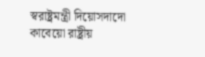স্বরাষ্ট্রমন্ত্রী দিয়োসদাদো কাবেয়ো রাষ্ট্রীয়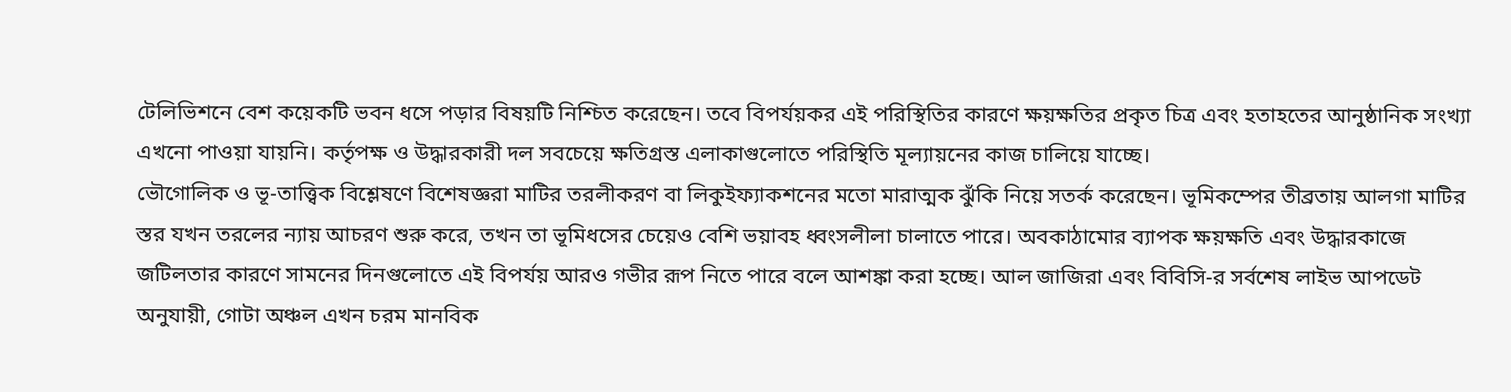টেলিভিশনে বেশ কয়েকটি ভবন ধসে পড়ার বিষয়টি নিশ্চিত করেছেন। তবে বিপর্যয়কর এই পরিস্থিতির কারণে ক্ষয়ক্ষতির প্রকৃত চিত্র এবং হতাহতের আনুষ্ঠানিক সংখ্যা এখনো পাওয়া যায়নি। কর্তৃপক্ষ ও উদ্ধারকারী দল সবচেয়ে ক্ষতিগ্রস্ত এলাকাগুলোতে পরিস্থিতি মূল্যায়নের কাজ চালিয়ে যাচ্ছে।
ভৌগোলিক ও ভূ-তাত্ত্বিক বিশ্লেষণে বিশেষজ্ঞরা মাটির তরলীকরণ বা লিকুইফ্যাকশনের মতো মারাত্মক ঝুঁকি নিয়ে সতর্ক করেছেন। ভূমিকম্পের তীব্রতায় আলগা মাটির স্তর যখন তরলের ন্যায় আচরণ শুরু করে, তখন তা ভূমিধসের চেয়েও বেশি ভয়াবহ ধ্বংসলীলা চালাতে পারে। অবকাঠামোর ব্যাপক ক্ষয়ক্ষতি এবং উদ্ধারকাজে জটিলতার কারণে সামনের দিনগুলোতে এই বিপর্যয় আরও গভীর রূপ নিতে পারে বলে আশঙ্কা করা হচ্ছে। আল জাজিরা এবং বিবিসি-র সর্বশেষ লাইভ আপডেট অনুযায়ী, গোটা অঞ্চল এখন চরম মানবিক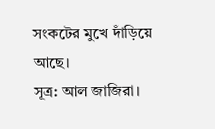সংকটের মুখে দাঁড়িয়ে আছে।
সূত্র: আল জাজিরা।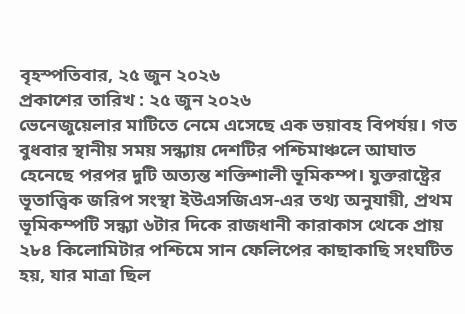বৃহস্পতিবার, ২৫ জুন ২০২৬
প্রকাশের তারিখ : ২৫ জুন ২০২৬
ভেনেজুয়েলার মাটিতে নেমে এসেছে এক ভয়াবহ বিপর্যয়। গত বুধবার স্থানীয় সময় সন্ধ্যায় দেশটির পশ্চিমাঞ্চলে আঘাত হেনেছে পরপর দুটি অত্যন্ত শক্তিশালী ভূমিকম্প। যুক্তরাষ্ট্রের ভূতাত্ত্বিক জরিপ সংস্থা ইউএসজিএস-এর তথ্য অনুযায়ী, প্রথম ভূমিকম্পটি সন্ধ্যা ৬টার দিকে রাজধানী কারাকাস থেকে প্রায় ২৮৪ কিলোমিটার পশ্চিমে সান ফেলিপের কাছাকাছি সংঘটিত হয়, যার মাত্রা ছিল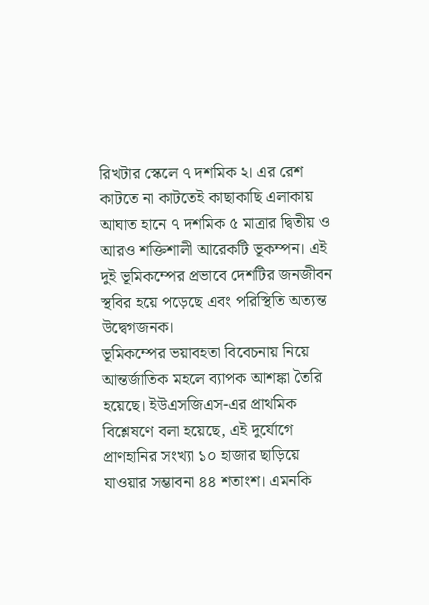রিখটার স্কেলে ৭ দশমিক ২। এর রেশ কাটতে না কাটতেই কাছাকাছি এলাকায় আঘাত হানে ৭ দশমিক ৫ মাত্রার দ্বিতীয় ও আরও শক্তিশালী আরেকটি ভূকম্পন। এই দুই ভূমিকম্পের প্রভাবে দেশটির জনজীবন স্থবির হয়ে পড়েছে এবং পরিস্থিতি অত্যন্ত উদ্বেগজনক।
ভূমিকম্পের ভয়াবহতা বিবেচনায় নিয়ে আন্তর্জাতিক মহলে ব্যাপক আশঙ্কা তৈরি হয়েছে। ইউএসজিএস-এর প্রাথমিক বিশ্লেষণে বলা হয়েছে, এই দুর্যোগে প্রাণহানির সংখ্যা ১০ হাজার ছাড়িয়ে যাওয়ার সম্ভাবনা ৪৪ শতাংশ। এমনকি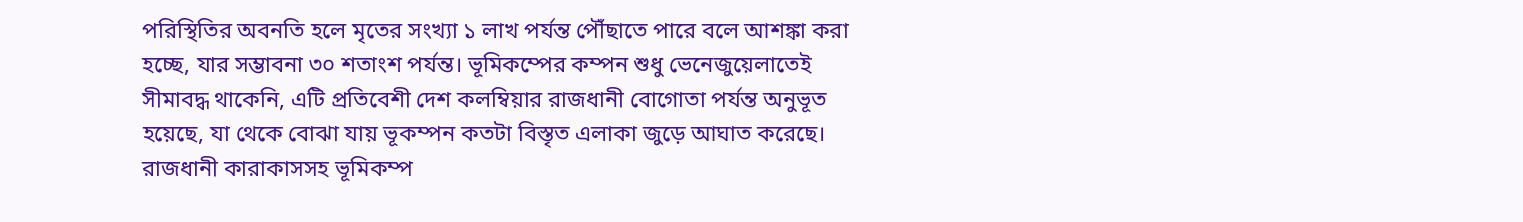পরিস্থিতির অবনতি হলে মৃতের সংখ্যা ১ লাখ পর্যন্ত পৌঁছাতে পারে বলে আশঙ্কা করা হচ্ছে, যার সম্ভাবনা ৩০ শতাংশ পর্যন্ত। ভূমিকম্পের কম্পন শুধু ভেনেজুয়েলাতেই সীমাবদ্ধ থাকেনি, এটি প্রতিবেশী দেশ কলম্বিয়ার রাজধানী বোগোতা পর্যন্ত অনুভূত হয়েছে, যা থেকে বোঝা যায় ভূকম্পন কতটা বিস্তৃত এলাকা জুড়ে আঘাত করেছে।
রাজধানী কারাকাসসহ ভূমিকম্প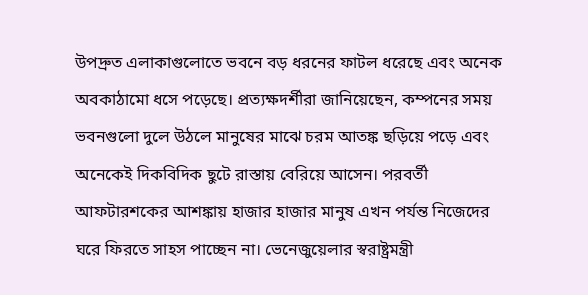উপদ্রুত এলাকাগুলোতে ভবনে বড় ধরনের ফাটল ধরেছে এবং অনেক অবকাঠামো ধসে পড়েছে। প্রত্যক্ষদর্শীরা জানিয়েছেন, কম্পনের সময় ভবনগুলো দুলে উঠলে মানুষের মাঝে চরম আতঙ্ক ছড়িয়ে পড়ে এবং অনেকেই দিকবিদিক ছুটে রাস্তায় বেরিয়ে আসেন। পরবর্তী আফটারশকের আশঙ্কায় হাজার হাজার মানুষ এখন পর্যন্ত নিজেদের ঘরে ফিরতে সাহস পাচ্ছেন না। ভেনেজুয়েলার স্বরাষ্ট্রমন্ত্রী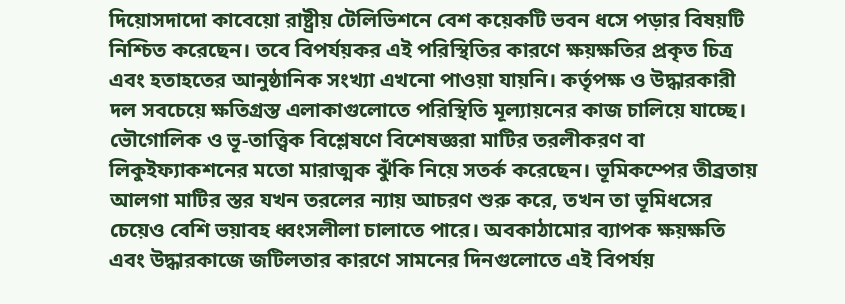দিয়োসদাদো কাবেয়ো রাষ্ট্রীয় টেলিভিশনে বেশ কয়েকটি ভবন ধসে পড়ার বিষয়টি নিশ্চিত করেছেন। তবে বিপর্যয়কর এই পরিস্থিতির কারণে ক্ষয়ক্ষতির প্রকৃত চিত্র এবং হতাহতের আনুষ্ঠানিক সংখ্যা এখনো পাওয়া যায়নি। কর্তৃপক্ষ ও উদ্ধারকারী দল সবচেয়ে ক্ষতিগ্রস্ত এলাকাগুলোতে পরিস্থিতি মূল্যায়নের কাজ চালিয়ে যাচ্ছে।
ভৌগোলিক ও ভূ-তাত্ত্বিক বিশ্লেষণে বিশেষজ্ঞরা মাটির তরলীকরণ বা লিকুইফ্যাকশনের মতো মারাত্মক ঝুঁকি নিয়ে সতর্ক করেছেন। ভূমিকম্পের তীব্রতায় আলগা মাটির স্তর যখন তরলের ন্যায় আচরণ শুরু করে, তখন তা ভূমিধসের চেয়েও বেশি ভয়াবহ ধ্বংসলীলা চালাতে পারে। অবকাঠামোর ব্যাপক ক্ষয়ক্ষতি এবং উদ্ধারকাজে জটিলতার কারণে সামনের দিনগুলোতে এই বিপর্যয়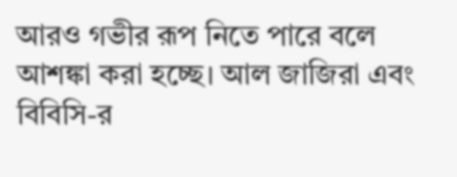আরও গভীর রূপ নিতে পারে বলে আশঙ্কা করা হচ্ছে। আল জাজিরা এবং বিবিসি-র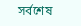সর্বশেষ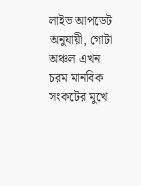লাইভ আপডেট অনুযায়ী, গোটা অঞ্চল এখন চরম মানবিক সংকটের মুখে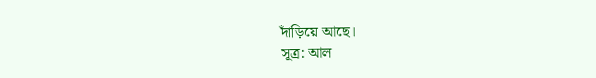দাঁড়িয়ে আছে।
সূত্র: আল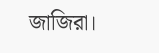জাজিরা।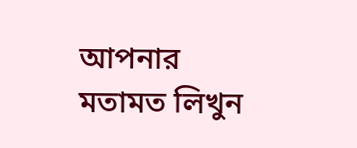আপনার মতামত লিখুন